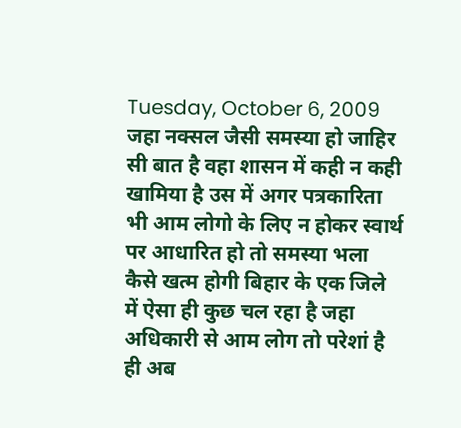Tuesday, October 6, 2009
जहा नक्सल जैसी समस्या हो जाहिर सी बात है वहा शासन में कही न कही खामिया है उस में अगर पत्रकारिता भी आम लोगो के लिए न होकर स्वार्थ पर आधारित हो तो समस्या भला कैसे खत्म होगी बिहार के एक जिले में ऐसा ही कुछ चल रहा है जहा अधिकारी से आम लोग तो परेशां है ही अब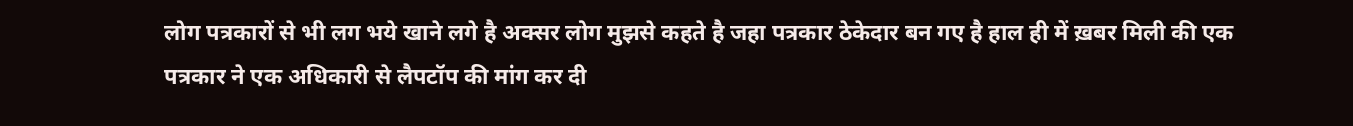लोग पत्रकारों से भी लग भये खाने लगे है अक्सर लोग मुझसे कहते है जहा पत्रकार ठेकेदार बन गए है हाल ही में ख़बर मिली की एक पत्रकार ने एक अधिकारी से लैपटॉप की मांग कर दी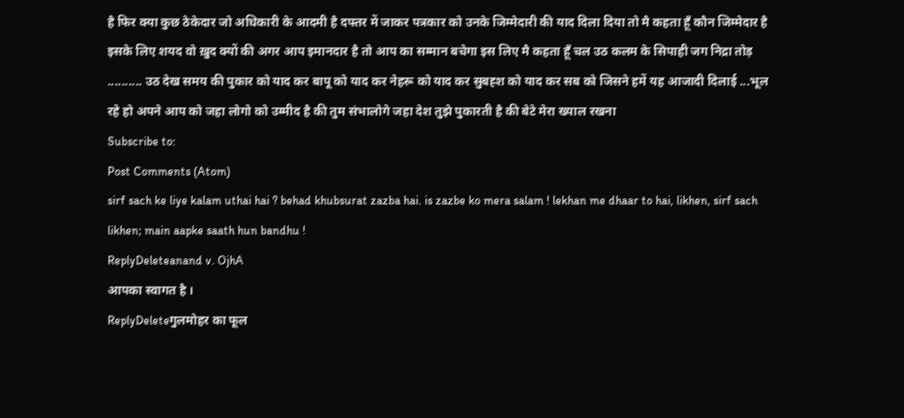है फिर क्या कुछ ठेकेदार जो अधिकारी के आदमी है दफ्तर में जाकर पत्रकार को उनके जिम्मेदारी की याद दिला दिया तो मै कहता हूँ कौन जिम्मेदार है इसके लिए शयद वो ख़ुद क्यों की अगर आप इमानदार है तो आप का सम्मान बचेगा इस लिए मै कहता हूँ चल उठ कलम के सिपाही जग निद्रा तोड़ .......... उठ देख समय की पुकार को याद कर बापू को याद कर नेहरू को याद कर सुबह्श को याद कर सब को जिसने हमें यह आजादी दिलाई ...भूल रहे हो अपने आप को जहा लोगो को उम्मीद है की तुम संभालोगे जहा देश तुझे पुकारती है की बेटे मेरा ख्याल रखना
Subscribe to:
Post Comments (Atom)
sirf sach ke liye kalam uthai hai ? behad khubsurat zazba hai. is zazbe ko mera salam ! lekhan me dhaar to hai, likhen, sirf sach likhen; main aapke saath hun bandhu !
ReplyDeleteanand v. OjhA
आपका स्वागत है ।
ReplyDeleteगुलमोहर का फूल